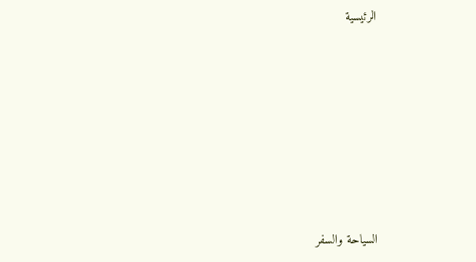الرئيسية








السياحة والسفر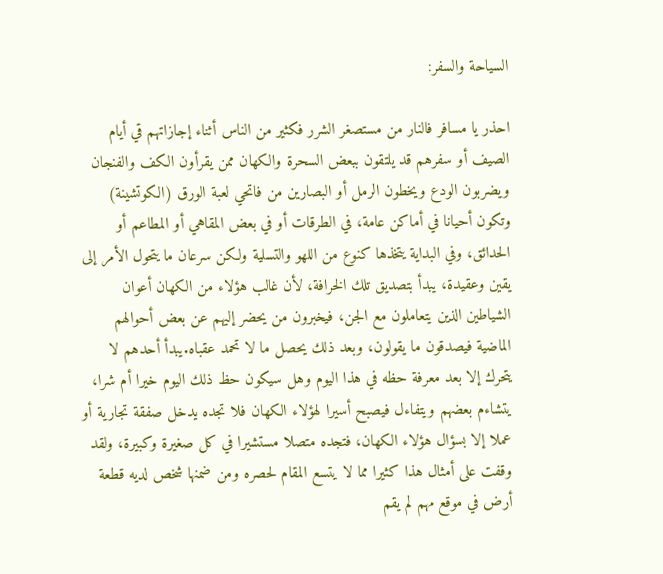السياحة والسفر:

احذر يا مسافر فالنار من مستصغر الشرر فكثير من الناس أثناء إجازاتهم قي أيام الصيف أو سفرهم قد يلتقون ببعض السحرة والكهان ممن يقرأون الكف والفنجان ويضربون الودع ويخطون الرمل أو البصارين من فاتحي لعبة الورق (الكوتشينة) وتكون أحيانا في أماكن عامة، في الطرقات أو في بعض المقاهي أو المطاعم أو الحدائق، وفي البداية يتخذها كنوع من اللهو والتسلية ولكن سرعان ما يتحول الأمر إلى يقين وعقيدة، يبدأ بتصديق تلك الخرافة، لأن غالب هؤلاء من الكهان أعوان الشياطين الذين يتعاملون مع الجن، فيخبرون من يحضر إليهم عن بعض أحوالهم الماضية فيصدقون ما يقولون، وبعد ذلك يحصل ما لا تحمد عقباه.يبدأ أحدهم لا يتحرك إلا بعد معرفة حظه في هذا اليوم وهل سيكون حظ ذلك اليوم خيرا أم شرا، يتشاءم بعضهم ويتفاءل فيصبح أسيرا لهؤلاء الكهان فلا تجده يدخل صفقة تجارية أو عملا إلا بسؤال هؤلاء الكهان، فتجده متصلا مستشيرا في كل صغيرة وكبيرة، ولقد وقفت على أمثال هذا كثيرا مما لا يتسع المقام لحصره ومن ضمنها شخص لديه قطعة أرض في موقع مهم لم يقم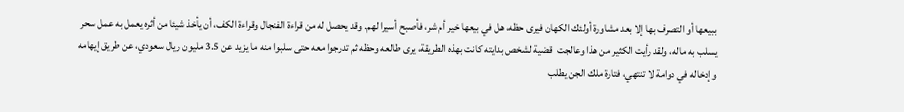ببيعها أو التصرف بها إلا بعد مشاورة أولئك الكهان فيرى حظه، هل في بيعها خير أم شر، فأصبح أسيرا لهم. وقد يحصل له من قراءة الفنجال وقراءة الكف، أن يأخذ شيئا من أثره يعمل به عمل سحر يسلب به ماله، ولقد رأيت الكثير من هذا وعالجت  قضية لشخص بدايته كانت بهذه الطريقة، يرى طالعه وحظه ثم تدرجوا معه حتى سلبوا منه ما يزيد عن 3.5 مليون ريال سعودي، عن طريق إيهامه وإدخاله في دوامة لا تنتهي، فتارة ملك الجن يطلب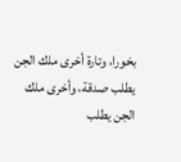بخورا، وتارة أخرى ملك الجن يطلب صدقة، وأخرى ملك الجن يطلب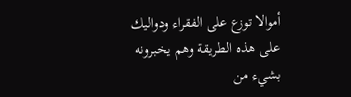أموالا توزع على الفقراء ودواليك على هذه الطريقة وهم يخبرونه بشيء من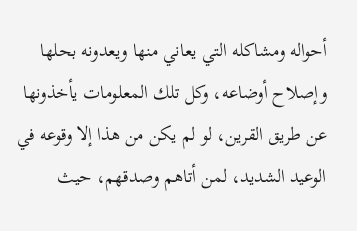أحواله ومشاكله التي يعاني منها ويعدونه بحلها وإصلاح أوضاعه، وكل تلك المعلومات يأخذونها عن طريق القرين، لو لم يكن من هذا إلا وقوعه في الوعيد الشديد، لمن أتاهم وصدقهم، حيث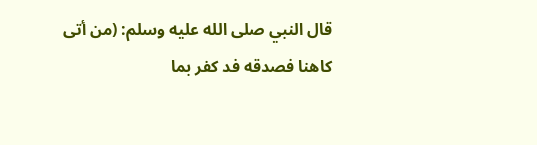قال النبي صلى الله عليه وسلم: (من أتى كاهنا فصدقه فد كفر بما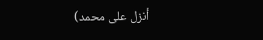أنزل على محمد)